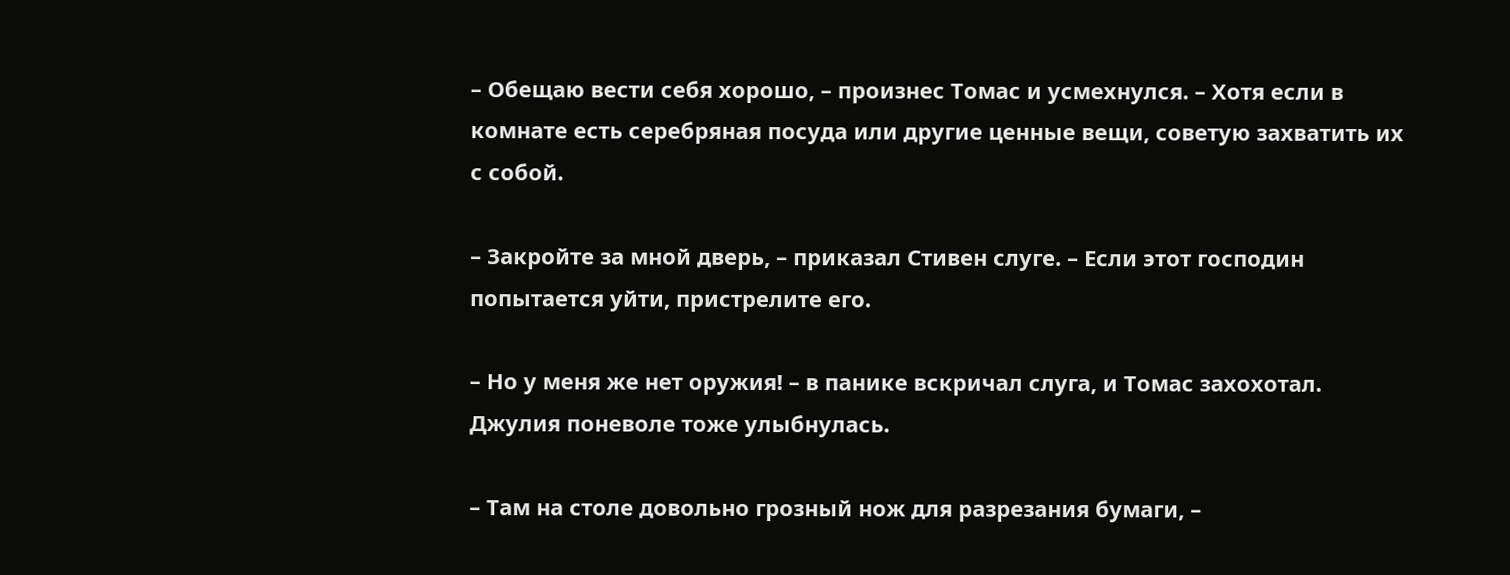– Обещаю вести себя хорошо, – произнес Томас и усмехнулся. – Хотя если в комнате есть серебряная посуда или другие ценные вещи, советую захватить их с собой.

– Закройте за мной дверь, – приказал Стивен слуге. – Если этот господин попытается уйти, пристрелите его.

– Но у меня же нет оружия! – в панике вскричал слуга, и Томас захохотал. Джулия поневоле тоже улыбнулась.

– Там на столе довольно грозный нож для разрезания бумаги, –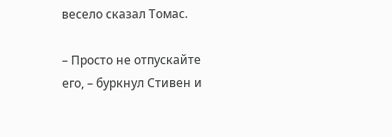весело сказал Томас.

– Просто не отпускайте его, – буркнул Стивен и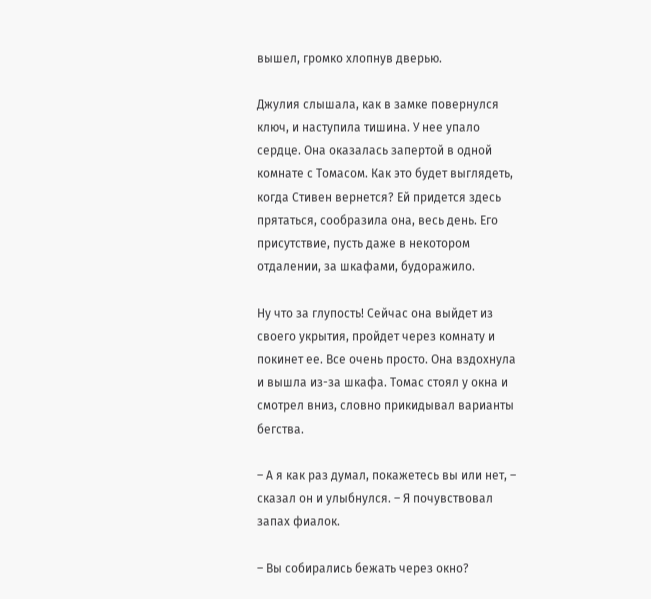вышел, громко хлопнув дверью.

Джулия слышала, как в замке повернулся ключ, и наступила тишина. У нее упало сердце. Она оказалась запертой в одной комнате с Томасом. Как это будет выглядеть, когда Стивен вернется? Ей придется здесь прятаться, сообразила она, весь день. Его присутствие, пусть даже в некотором отдалении, за шкафами, будоражило.

Ну что за глупость! Сейчас она выйдет из своего укрытия, пройдет через комнату и покинет ее. Все очень просто. Она вздохнула и вышла из-за шкафа. Томас стоял у окна и смотрел вниз, словно прикидывал варианты бегства.

– А я как раз думал, покажетесь вы или нет, – сказал он и улыбнулся. – Я почувствовал запах фиалок.

– Вы собирались бежать через окно?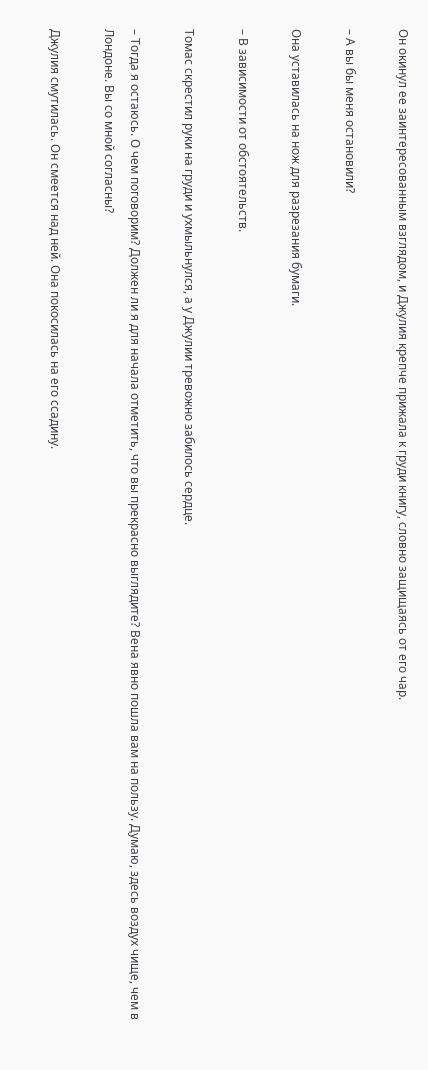Он окинул ее заинтересованным взглядом, и Джулия крепче прижала к груди книгу, словно защищаясь от его чар.

– А вы бы меня остановили?

Она уставилась на нож для разрезания бумаги.

– В зависимости от обстоятельств.

Томас скрестил руки на груди и ухмыльнулся, а у Джулии тревожно забилось сердце.

– Тогда я остаюсь. О чем поговорим? Должен ли я для начала отметить, что вы прекрасно выглядите? Вена явно пошла вам на пользу. Думаю, здесь воздух чище, чем в Лондоне. Вы со мной согласны?

Джулия смутилась. Он смеется над ней. Она покосилась на его ссадину.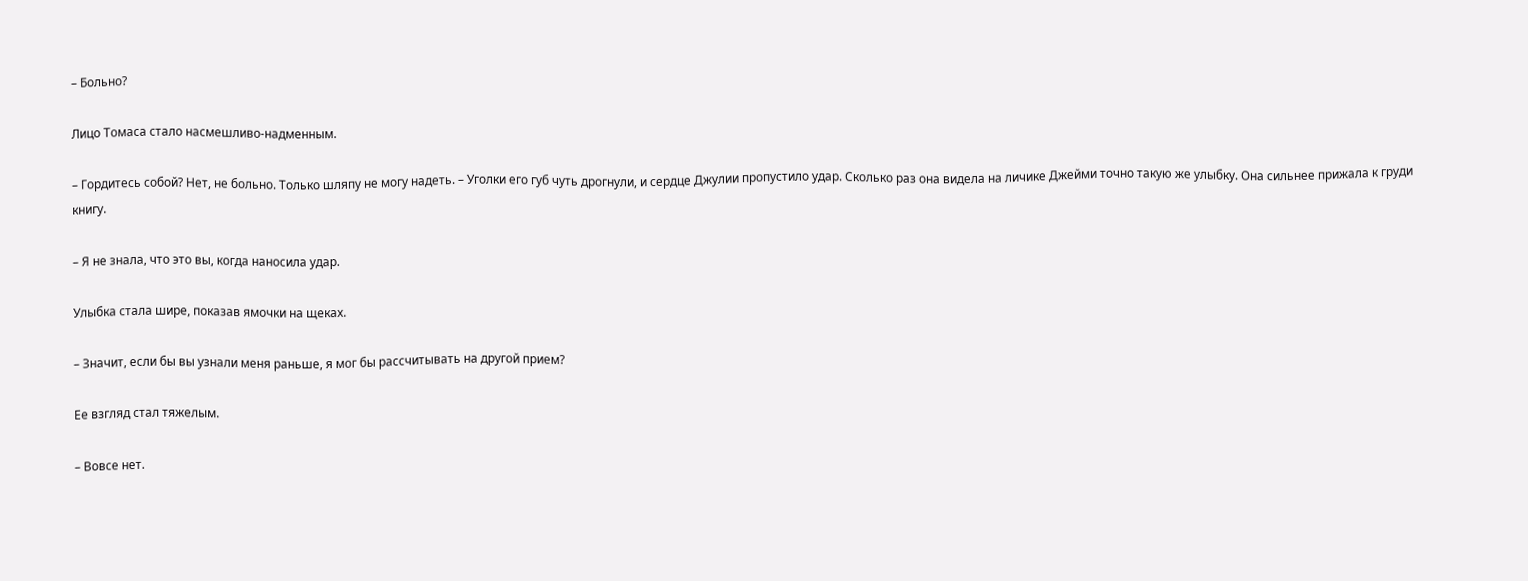– Больно?

Лицо Томаса стало насмешливо-надменным.

– Гордитесь собой? Нет, не больно. Только шляпу не могу надеть. – Уголки его губ чуть дрогнули, и сердце Джулии пропустило удар. Сколько раз она видела на личике Джейми точно такую же улыбку. Она сильнее прижала к груди книгу.

– Я не знала, что это вы, когда наносила удар.

Улыбка стала шире, показав ямочки на щеках.

– Значит, если бы вы узнали меня раньше, я мог бы рассчитывать на другой прием?

Ее взгляд стал тяжелым.

– Вовсе нет.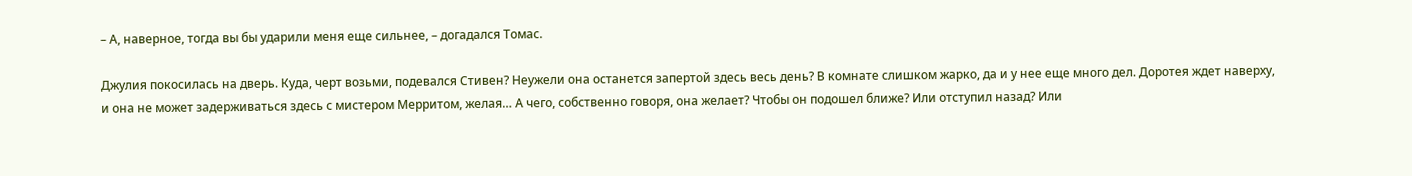– А, наверное, тогда вы бы ударили меня еще сильнее, – догадался Томас.

Джулия покосилась на дверь. Куда, черт возьми, подевался Стивен? Неужели она останется запертой здесь весь день? В комнате слишком жарко, да и у нее еще много дел. Доротея ждет наверху, и она не может задерживаться здесь с мистером Мерритом, желая… А чего, собственно говоря, она желает? Чтобы он подошел ближе? Или отступил назад? Или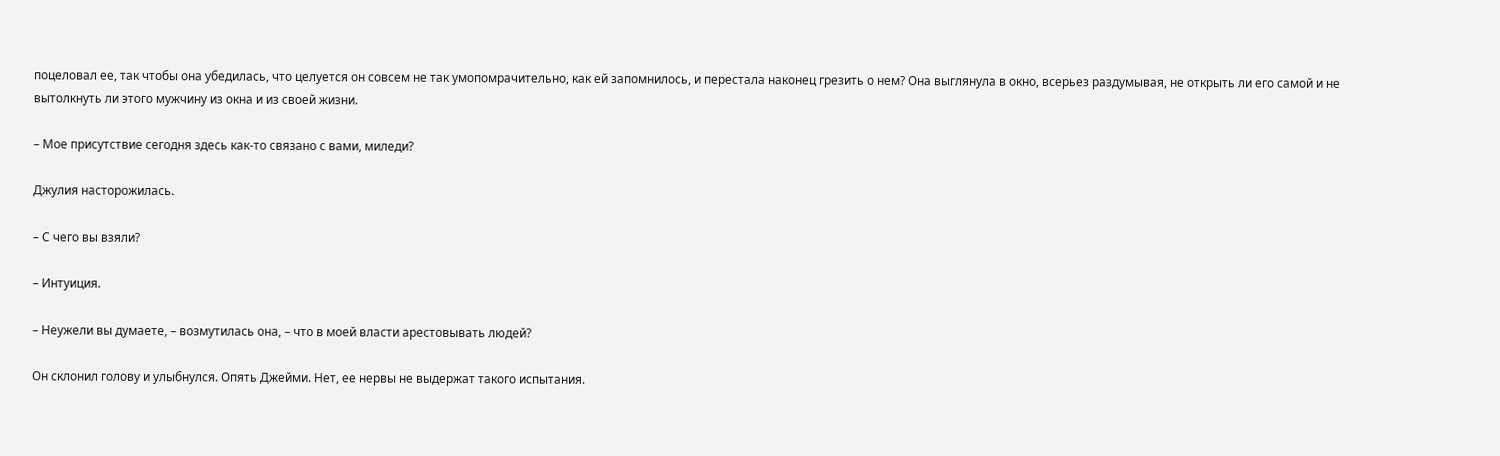поцеловал ее, так чтобы она убедилась, что целуется он совсем не так умопомрачительно, как ей запомнилось, и перестала наконец грезить о нем? Она выглянула в окно, всерьез раздумывая, не открыть ли его самой и не вытолкнуть ли этого мужчину из окна и из своей жизни.

– Мое присутствие сегодня здесь как-то связано с вами, миледи?

Джулия насторожилась.

– С чего вы взяли?

– Интуиция.

– Неужели вы думаете, – возмутилась она, – что в моей власти арестовывать людей?

Он склонил голову и улыбнулся. Опять Джейми. Нет, ее нервы не выдержат такого испытания.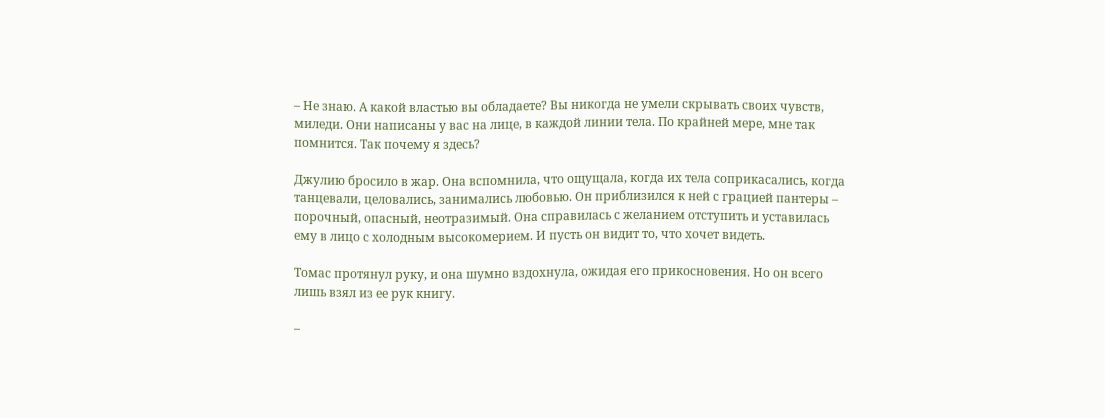– Не знаю. А какой властью вы обладаете? Вы никогда не умели скрывать своих чувств, миледи. Они написаны у вас на лице, в каждой линии тела. По крайней мере, мне так помнится. Так почему я здесь?

Джулию бросило в жар. Она вспомнила, что ощущала, когда их тела соприкасались, когда танцевали, целовались, занимались любовью. Он приблизился к ней с грацией пантеры – порочный, опасный, неотразимый. Она справилась с желанием отступить и уставилась ему в лицо с холодным высокомерием. И пусть он видит то, что хочет видеть.

Томас протянул руку, и она шумно вздохнула, ожидая его прикосновения. Но он всего лишь взял из ее рук книгу.

–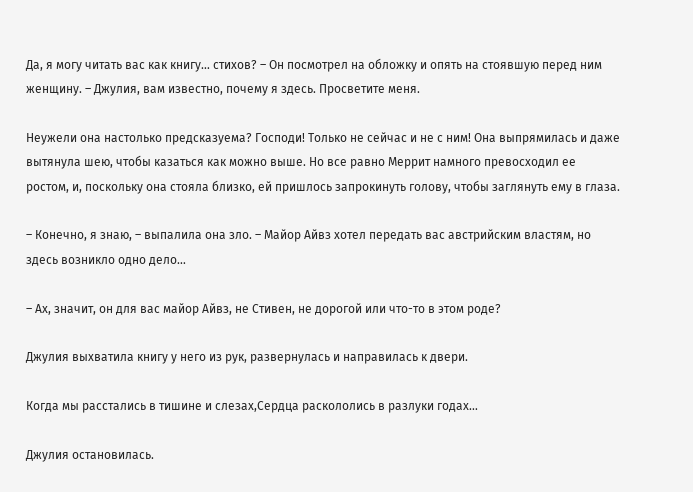Да, я могу читать вас как книгу… стихов? – Он посмотрел на обложку и опять на стоявшую перед ним женщину. – Джулия, вам известно, почему я здесь. Просветите меня.

Неужели она настолько предсказуема? Господи! Только не сейчас и не с ним! Она выпрямилась и даже вытянула шею, чтобы казаться как можно выше. Но все равно Меррит намного превосходил ее ростом, и, поскольку она стояла близко, ей пришлось запрокинуть голову, чтобы заглянуть ему в глаза.

– Конечно, я знаю, – выпалила она зло. – Майор Айвз хотел передать вас австрийским властям, но здесь возникло одно дело…

– Ах, значит, он для вас майор Айвз, не Стивен, не дорогой или что-то в этом роде?

Джулия выхватила книгу у него из рук, развернулась и направилась к двери.

Когда мы расстались в тишине и слезах,Сердца раскололись в разлуки годах…

Джулия остановилась.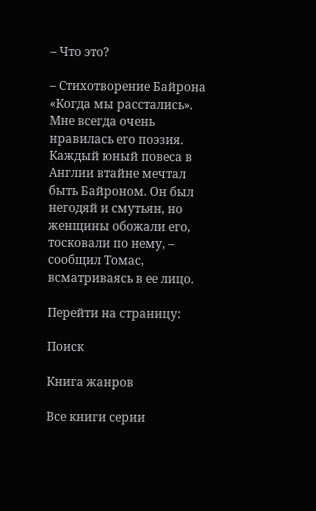– Что это?

– Стихотворение Байрона «Когда мы расстались». Мне всегда очень нравилась его поэзия. Каждый юный повеса в Англии втайне мечтал быть Байроном. Он был негодяй и смутьян, но женщины обожали его, тосковали по нему, – сообщил Томас, всматриваясь в ее лицо.

Перейти на страницу:

Поиск

Книга жанров

Все книги серии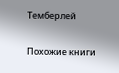Темберлей

Похожие книги